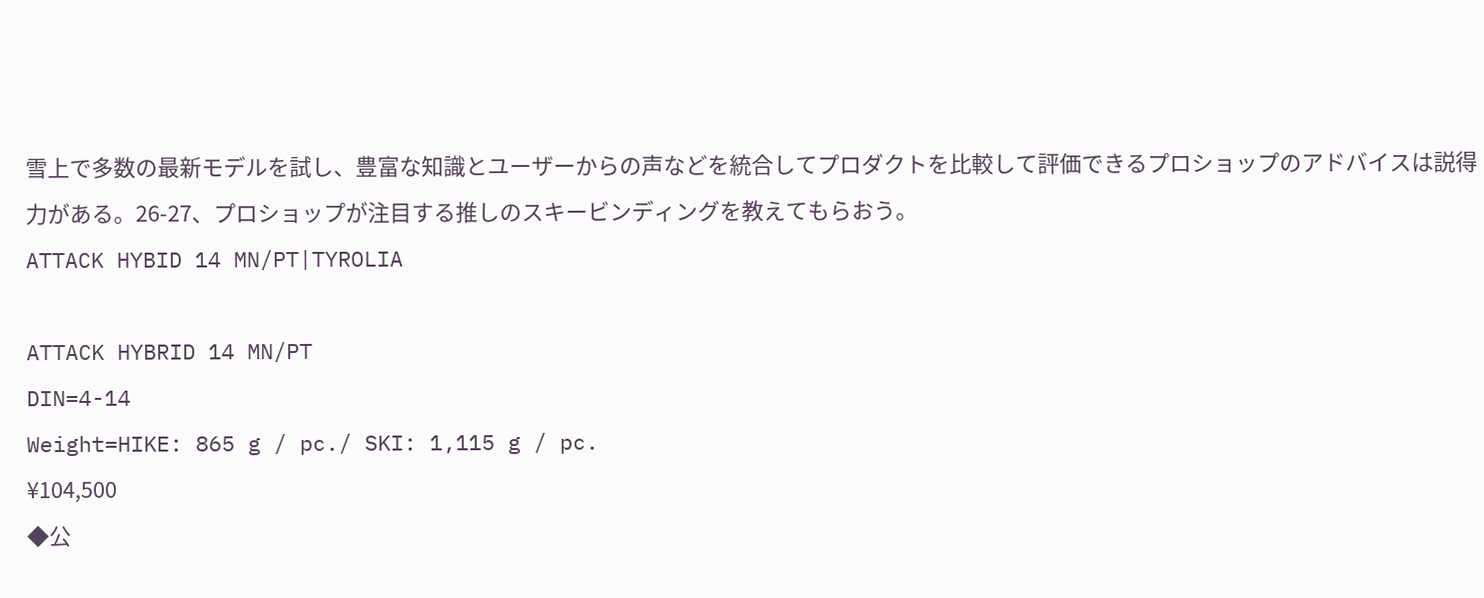雪上で多数の最新モデルを試し、豊富な知識とユーザーからの声などを統合してプロダクトを比較して評価できるプロショップのアドバイスは説得力がある。26-27、プロショップが注目する推しのスキービンディングを教えてもらおう。
ATTACK HYBID 14 MN/PT|TYROLIA

ATTACK HYBRID 14 MN/PT
DIN=4-14
Weight=HIKE: 865 g / pc./ SKI: 1,115 g / pc.
¥104,500
◆公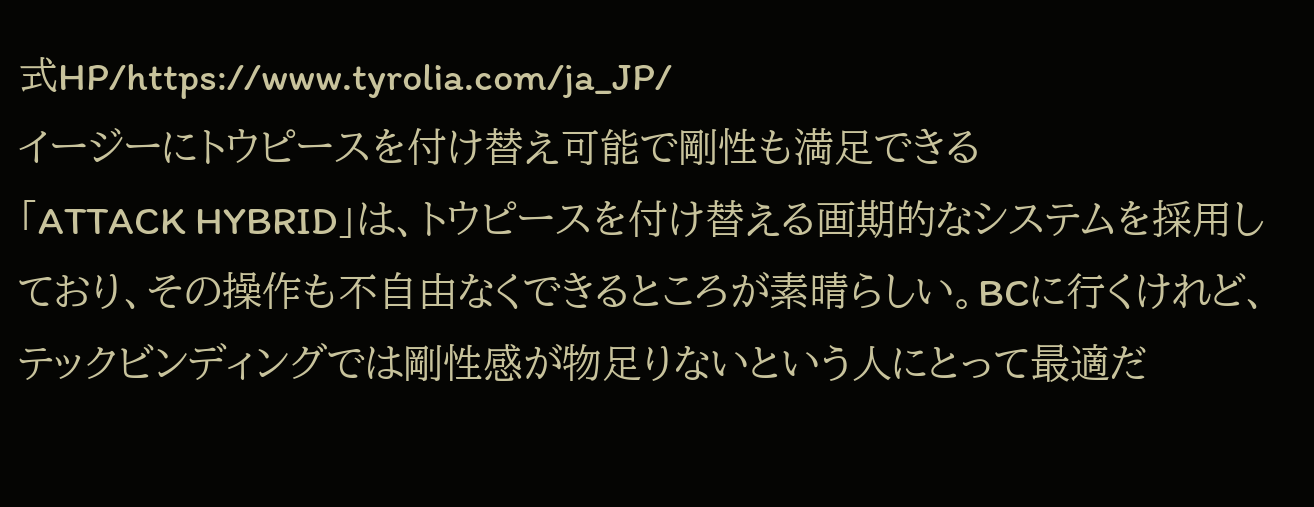式HP/https://www.tyrolia.com/ja_JP/
イージーにトウピースを付け替え可能で剛性も満足できる
「ATTACK HYBRID」は、トウピースを付け替える画期的なシステムを採用しており、その操作も不自由なくできるところが素晴らしい。BCに行くけれど、テックビンディングでは剛性感が物足りないという人にとって最適だ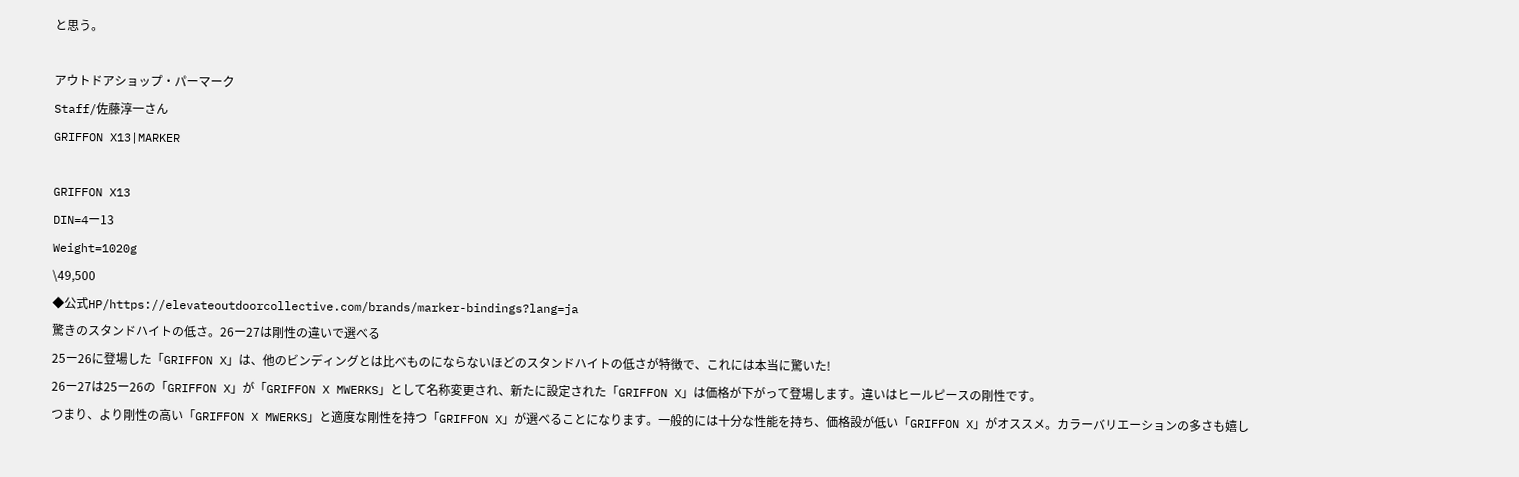と思う。

アウトドアショップ・パーマーク
Staff/佐藤淳一さん
GRIFFON X13|MARKER

GRIFFON X13
DIN=4ー13
Weight=1020g
\49,500
◆公式HP/https://elevateoutdoorcollective.com/brands/marker-bindings?lang=ja
驚きのスタンドハイトの低さ。26ー27は剛性の違いで選べる
25ー26に登場した「GRIFFON X」は、他のビンディングとは比べものにならないほどのスタンドハイトの低さが特徴で、これには本当に驚いた!
26ー27は25ー26の「GRIFFON X」が「GRIFFON X MWERKS」として名称変更され、新たに設定された「GRIFFON X」は価格が下がって登場します。違いはヒールピースの剛性です。
つまり、より剛性の高い「GRIFFON X MWERKS」と適度な剛性を持つ「GRIFFON X」が選べることになります。一般的には十分な性能を持ち、価格設が低い「GRIFFON X」がオススメ。カラーバリエーションの多さも嬉し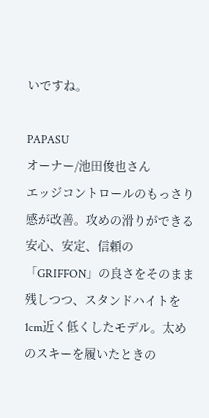いですね。

PAPASU
オーナー/池田俊也さん
エッジコントロールのもっさり感が改善。攻めの滑りができる
安心、安定、信頼の「GRIFFON」の良さをそのまま残しつつ、スタンドハイトを1cm近く低くしたモデル。太めのスキーを履いたときの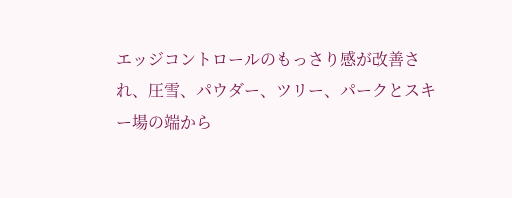エッジコントロールのもっさり感が改善され、圧雪、パウダー、ツリー、パークとスキー場の端から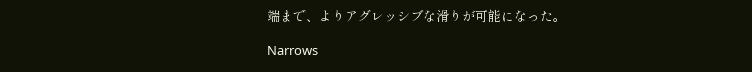端まで、よりアグレッシブな滑りが可能になった。

Narrows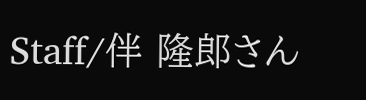Staff/伴 隆郎さん